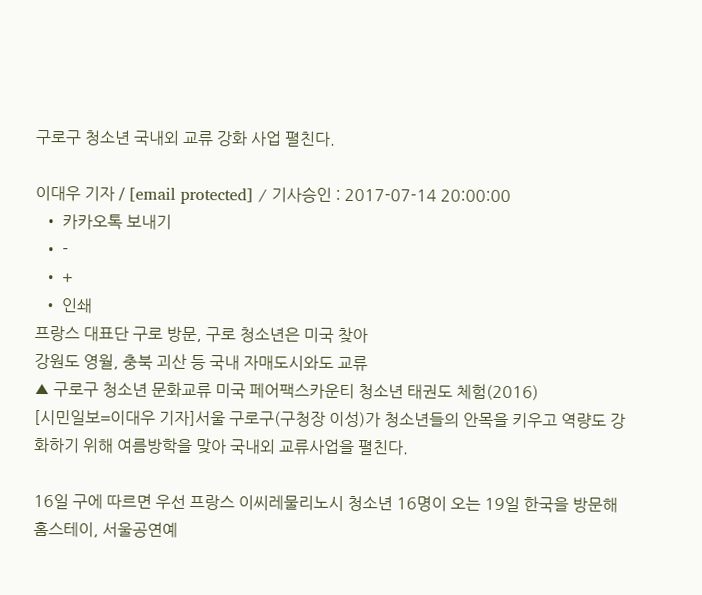구로구 청소년 국내외 교류 강화 사업 펼친다.

이대우 기자 / [email protected] / 기사승인 : 2017-07-14 20:00:00
  • 카카오톡 보내기
  • -
  • +
  • 인쇄
프랑스 대표단 구로 방문, 구로 청소년은 미국 찾아
강원도 영월, 충북 괴산 등 국내 자매도시와도 교류
▲ 구로구 청소년 문화교류 미국 페어팩스카운티 청소년 태권도 체험(2016)
[시민일보=이대우 기자]서울 구로구(구청장 이성)가 청소년들의 안목을 키우고 역량도 강화하기 위해 여름방학을 맞아 국내외 교류사업을 펼친다.

16일 구에 따르면 우선 프랑스 이씨레물리노시 청소년 16명이 오는 19일 한국을 방문해 홈스테이, 서울공연예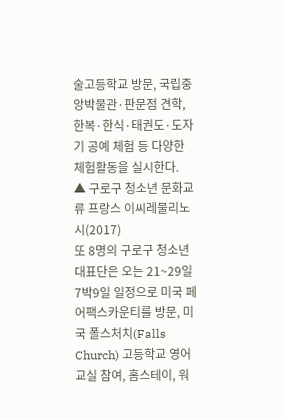술고등학교 방문, 국립중앙박물관·판문점 견학, 한복·한식·태권도·도자기 공예 체험 등 다양한 체험활동을 실시한다.
▲ 구로구 청소년 문화교류 프랑스 이씨레물리노시(2017)
또 8명의 구로구 청소년 대표단은 오는 21~29일 7박9일 일정으로 미국 페어팩스카운티를 방문, 미국 폴스처치(Falls Church) 고등학교 영어교실 참여, 홈스테이, 워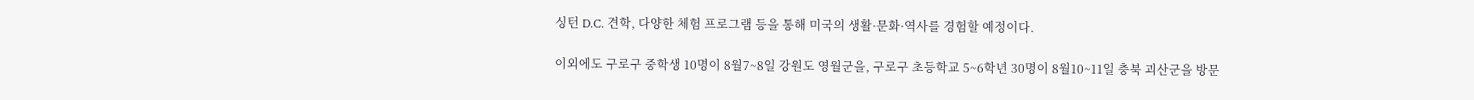싱턴 D.C. 견학, 다양한 체험 프로그램 등을 통해 미국의 생활·문화·역사를 경험할 예정이다.

이외에도 구로구 중학생 10명이 8월7~8일 강원도 영월군을, 구로구 초등학교 5~6학년 30명이 8월10~11일 충북 괴산군을 방문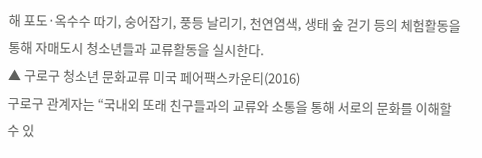해 포도·옥수수 따기, 숭어잡기, 풍등 날리기, 천연염색, 생태 숲 걷기 등의 체험활동을 통해 자매도시 청소년들과 교류활동을 실시한다.
▲ 구로구 청소년 문화교류 미국 페어팩스카운티(2016)
구로구 관계자는 “국내외 또래 친구들과의 교류와 소통을 통해 서로의 문화를 이해할 수 있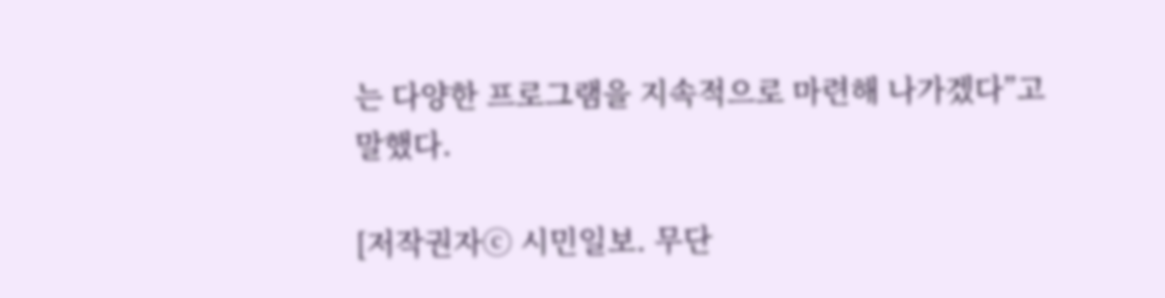는 다양한 프로그램을 지속적으로 마련해 나가겠다”고 말했다.

[저작권자ⓒ 시민일보. 무단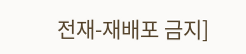전재-재배포 금지]